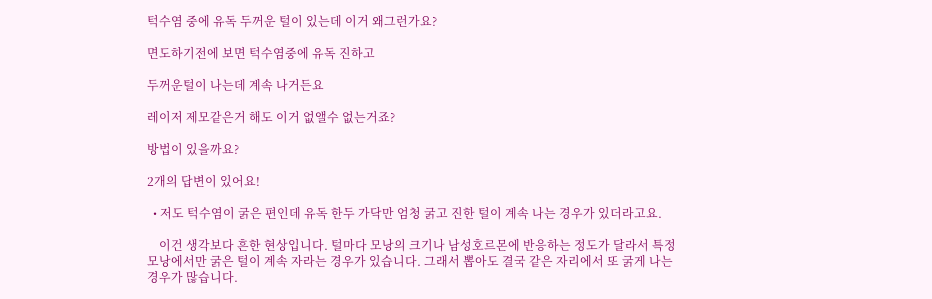턱수염 중에 유독 두꺼운 털이 있는데 이거 왜그런가요?

면도하기전에 보면 턱수염중에 유독 진하고

두꺼운털이 나는데 계속 나거든요

레이저 제모같은거 해도 이거 없앨수 없는거죠?

방법이 있을까요?

2개의 답변이 있어요!

  • 저도 턱수염이 굵은 편인데 유독 한두 가닥만 엄청 굵고 진한 털이 계속 나는 경우가 있더라고요.

    이건 생각보다 흔한 현상입니다. 털마다 모낭의 크기나 남성호르몬에 반응하는 정도가 달라서 특정 모낭에서만 굵은 털이 계속 자라는 경우가 있습니다. 그래서 뽑아도 결국 같은 자리에서 또 굵게 나는 경우가 많습니다.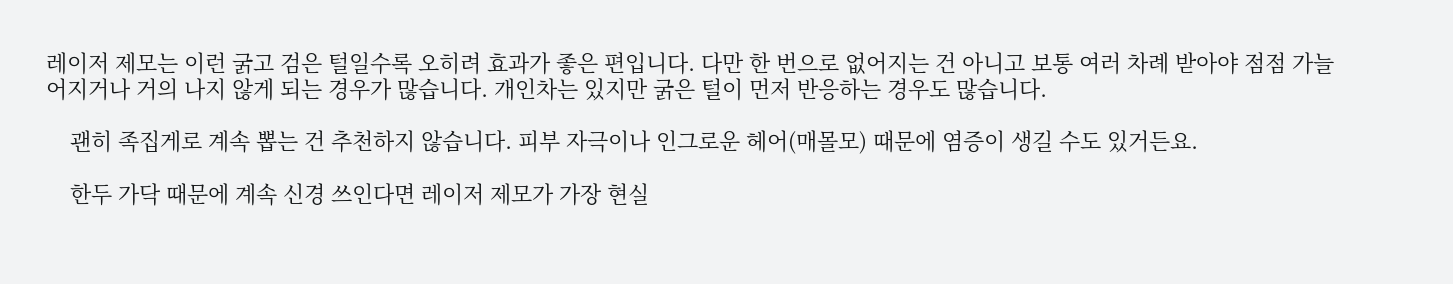레이저 제모는 이런 굵고 검은 털일수록 오히려 효과가 좋은 편입니다. 다만 한 번으로 없어지는 건 아니고 보통 여러 차례 받아야 점점 가늘어지거나 거의 나지 않게 되는 경우가 많습니다. 개인차는 있지만 굵은 털이 먼저 반응하는 경우도 많습니다.

    괜히 족집게로 계속 뽑는 건 추천하지 않습니다. 피부 자극이나 인그로운 헤어(매몰모) 때문에 염증이 생길 수도 있거든요.

    한두 가닥 때문에 계속 신경 쓰인다면 레이저 제모가 가장 현실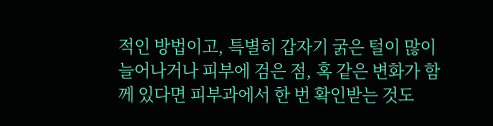적인 방법이고, 특별히 갑자기 굵은 털이 많이 늘어나거나 피부에 검은 점, 혹 같은 변화가 함께 있다면 피부과에서 한 번 확인받는 것도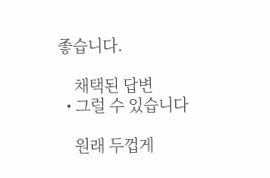좋습니다.

    채택된 답변
  • 그럴 수 있습니다

    원래 두껍게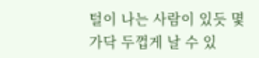털이 나는 사람이 있듯 몇가닥 두껍게 날 수 있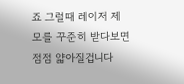죠 그럴때 레이저 제모를 꾸준히 받다보면 점점 얇아질겁니다